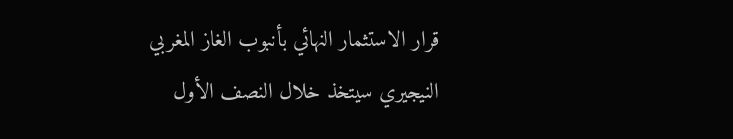قرار الاستثمار النهائي بأنبوب الغاز المغربي النيجيري سيتخذ خلال النصف الأول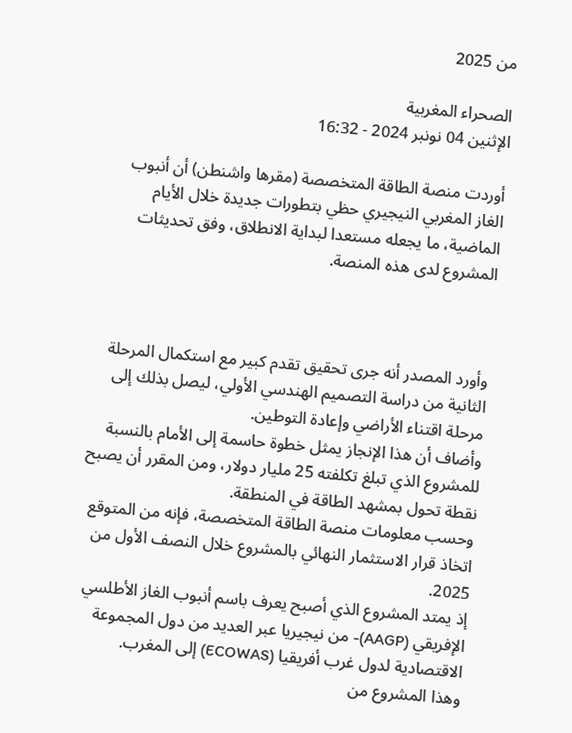من 2025

الصحراء المغربية
الإثنين 04 نونبر 2024 - 16:32

أوردت منصة الطاقة المتخصصة (مقرها واشنطن) أن أنبوب الغاز المغربي النيجيري حظي بتطورات جديدة خلال الأيام الماضية، ما يجعله مستعدا لبداية الانطلاق، وفق تحديثات المشروع لدى هذه المنصة.



وأورد المصدر أنه جرى تحقيق تقدم كبير مع استكمال المرحلة الثانية من دراسة التصميم الهندسي الأولي، ليصل بذلك إلى مرحلة اقتناء الأراضي وإعادة التوطين.
وأضاف أن هذا الإنجاز يمثل خطوة حاسمة إلى الأمام بالنسبة للمشروع الذي تبلغ تكلفته 25 مليار دولار، ومن المقرر أن يصبح نقطة تحول بمشهد الطاقة في المنطقة.
وحسب معلومات منصة الطاقة المتخصصة، فإنه من المتوقع اتخاذ قرار الاستثمار النهائي بالمشروع خلال النصف الأول من 2025.
إذ يمتد المشروع الذي أصبح يعرف باسم أنبوب الغاز الأطلسي الإفريقي (AAGP)- من نيجيريا عبر العديد من دول المجموعة الاقتصادية لدول غرب أفريقيا (ECOWAS) إلى المغرب.
وهذا المشروع من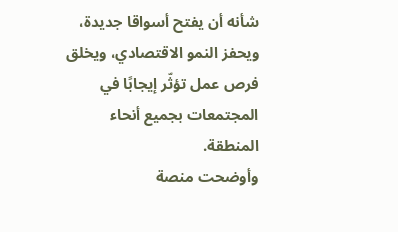شأنه أن يفتح أسواقا جديدة، ويحفز النمو الاقتصادي، ويخلق فرص عمل تؤثّر إيجابًا في المجتمعات بجميع أنحاء المنطقة.
وأوضحت منصة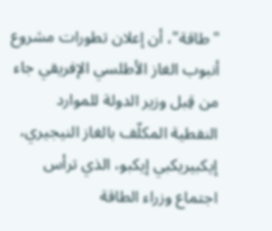"طاقة"، أن إعلان تطورات مشروع أنبوب الغاز الأطلسي الإفريقي جاء من قِبل وزير الدولة للموارد النفطية المكلّف بالغاز النيجيري، إيكبيريكبي إيكبو، الذي ترأس اجتماع وزراء الطاقة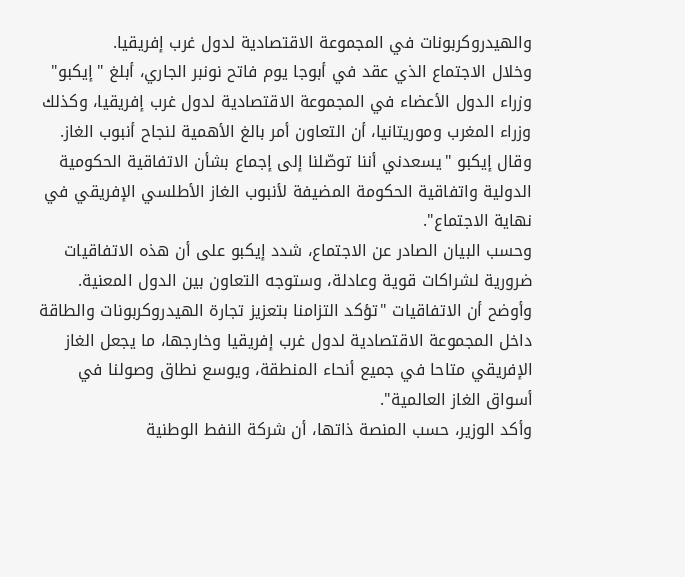والهيدروكربونات في المجموعة الاقتصادية لدول غرب إفريقيا.
وخلال الاجتماع الذي عقد في أبوجا يوم فاتح نونبر الجاري، أبلغ "إيكبو" وزراء الدول الأعضاء في المجموعة الاقتصادية لدول غرب إفريقيا، وكذلك وزراء المغرب وموريتانيا، أن التعاون أمر بالغ الأهمية لنجاح أنبوب الغاز.
وقال إيكبو "يسعدني أننا توصّلنا إلى إجماع بشأن الاتفاقية الحكومية الدولية واتفاقية الحكومة المضيفة لأنبوب الغاز الأطلسي الإفريقي في نهاية الاجتماع".
وحسب البيان الصادر عن الاجتماع، شدد إيكبو على أن هذه الاتفاقيات ضرورية لشراكات قوية وعادلة، وستوجه التعاون بين الدول المعنية.
وأوضح أن الاتفاقيات "تؤكد التزامنا بتعزيز تجارة الهيدروكربونات والطاقة داخل المجموعة الاقتصادية لدول غرب إفريقيا وخارجها، ما يجعل الغاز الإفريقي متاحا في جميع أنحاء المنطقة، ويوسع نطاق وصولنا في أسواق الغاز العالمية".
وأكد الوزير، حسب المنصة ذاتها، أن شركة النفط الوطنية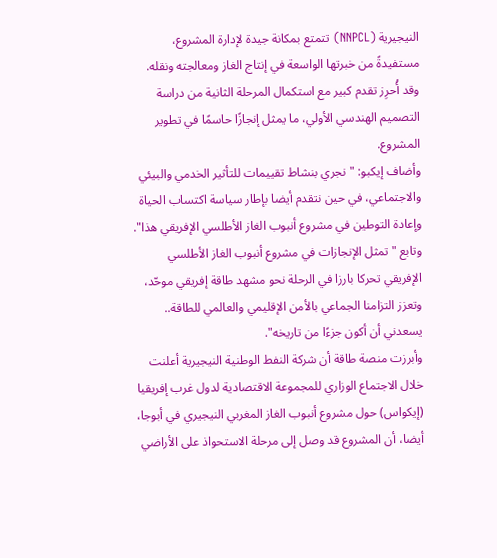النيجيرية (NNPCL) تتمتع بمكانة جيدة لإدارة المشروع، مستفيدةً من خبرتها الواسعة في إنتاج الغاز ومعالجته ونقله.
وقد أُحرِز تقدم كبير مع استكمال المرحلة الثانية من دراسة التصميم الهندسي الأولي، ما يمثل إنجازًا حاسمًا في تطوير المشروع.
وأضاف إيكبو: "نجري بنشاط تقييمات للتأثير الخدمي والبيئي والاجتماعي، في حين نتقدم أيضا بإطار سياسة اكتساب الحياة وإعادة التوطين في مشروع أنبوب الغاز الأطلسي الإفريقي هذا".
وتابع "تمثل الإنجازات في مشروع أنبوب الغاز الأطلسي الإفريقي تحركا بارزا في الرحلة نحو مشهد طاقة إفريقي موحّد، وتعزز التزامنا الجماعي بالأمن الإقليمي والعالمي للطاقة.. يسعدني أن أكون جزءًا من تاريخه".
وأبرزت منصة طاقة أن شركة النفط الوطنية النيجيرية أعلنت خلال الاجتماع الوزاري للمجموعة الاقتصادية لدول غرب إفريقيا (إيكواس) حول مشروع أنبوب الغاز المغربي النيجيري في أبوجا، أيضا، أن المشروع قد وصل إلى مرحلة الاستحواذ على الأراضي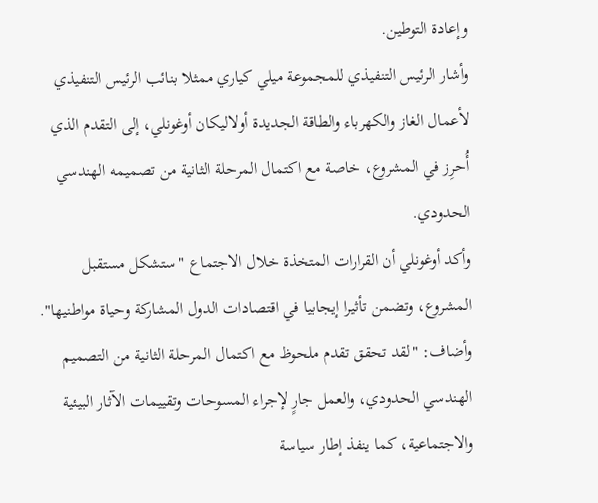وإعادة التوطين.
وأشار الرئيس التنفيذي للمجموعة ميلي كياري ممثلا بنائب الرئيس التنفيذي لأعمال الغاز والكهرباء والطاقة الجديدة أولاليكان أوغونلي، إلى التقدم الذي أُحرِز في المشروع، خاصة مع اكتمال المرحلة الثانية من تصميمه الهندسي الحدودي.
وأكد أوغونلي أن القرارات المتخذة خلال الاجتماع "ستشكل مستقبل المشروع، وتضمن تأثيرا إيجابيا في اقتصادات الدول المشاركة وحياة مواطنيها".
وأضاف: "لقد تحقق تقدم ملحوظ مع اكتمال المرحلة الثانية من التصميم الهندسي الحدودي، والعمل جارٍ لإجراء المسوحات وتقييمات الآثار البيئية والاجتماعية، كما ينفذ إطار سياسة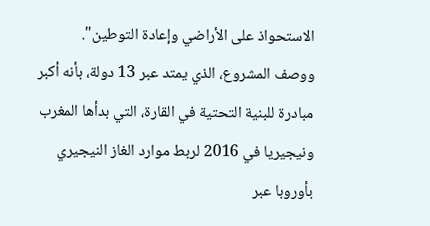الاستحواذ على الأراضي وإعادة التوطين".
ووصف المشروع، الذي يمتد عبر 13 دولة، بأنه أكبر مبادرة للبنية التحتية في القارة، التي بدأها المغرب ونيجيريا في 2016 لربط موارد الغاز النيجيري بأوروبا عبر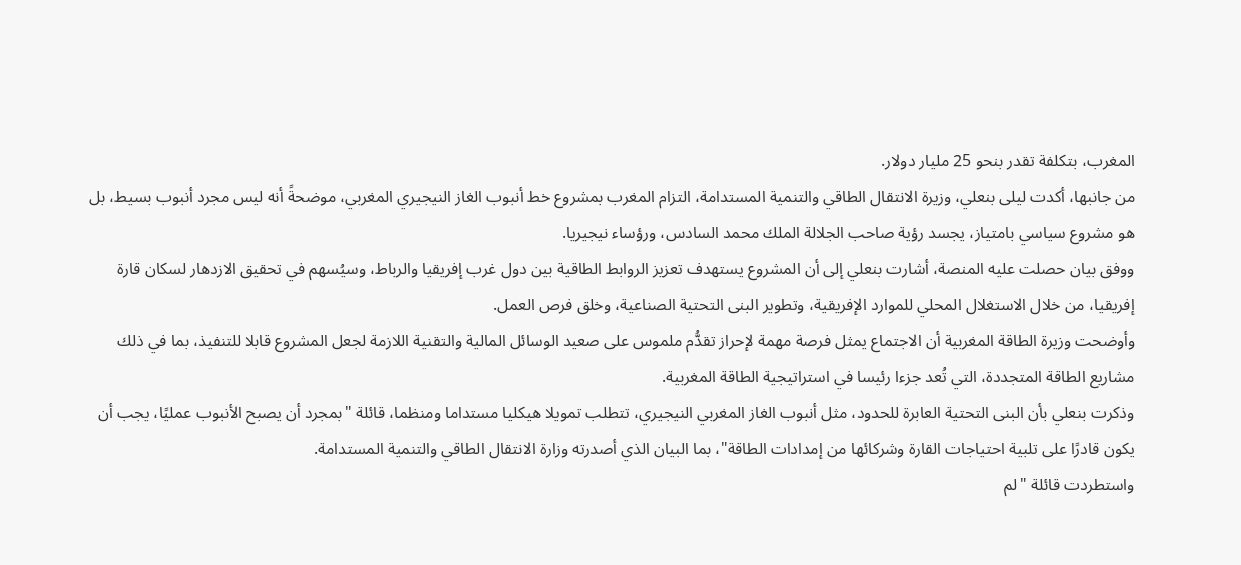المغرب، بتكلفة تقدر بنحو 25 مليار دولار.
من جانبها، أكدت ليلى بنعلي، وزيرة الانتقال الطاقي والتنمية المستدامة، التزام المغرب بمشروع خط أنبوب الغاز النيجيري المغربي، موضحةً أنه ليس مجرد أنبوب بسيط، بل هو مشروع سياسي بامتياز، يجسد رؤية صاحب الجلالة الملك محمد السادس، ورؤساء نيجيريا.
ووفق بيان حصلت عليه المنصة، أشارت بنعلي إلى أن المشروع يستهدف تعزيز الروابط الطاقية بين دول غرب إفريقيا والرباط، وسيُسهم في تحقيق الازدهار لسكان قارة إفريقيا، من خلال الاستغلال المحلي للموارد الإفريقية، وتطوير البنى التحتية الصناعية، وخلق فرص العمل.
وأوضحت وزيرة الطاقة المغربية أن الاجتماع يمثل فرصة مهمة لإحراز تقدُّم ملموس على صعيد الوسائل المالية والتقنية اللازمة لجعل المشروع قابلا للتنفيذ، بما في ذلك مشاريع الطاقة المتجددة، التي تُعد جزءا رئيسا في استراتيجية الطاقة المغربية.
وذكرت بنعلي بأن البنى التحتية العابرة للحدود، مثل أنبوب الغاز المغربي النيجيري، تتطلب تمويلا هيكليا مستداما ومنظما، قائلة "بمجرد أن يصبح الأنبوب عمليًا، يجب أن يكون قادرًا على تلبية احتياجات القارة وشركائها من إمدادات الطاقة"، بما البيان الذي أصدرته وزارة الانتقال الطاقي والتنمية المستدامة.
واستطردت قائلة "لم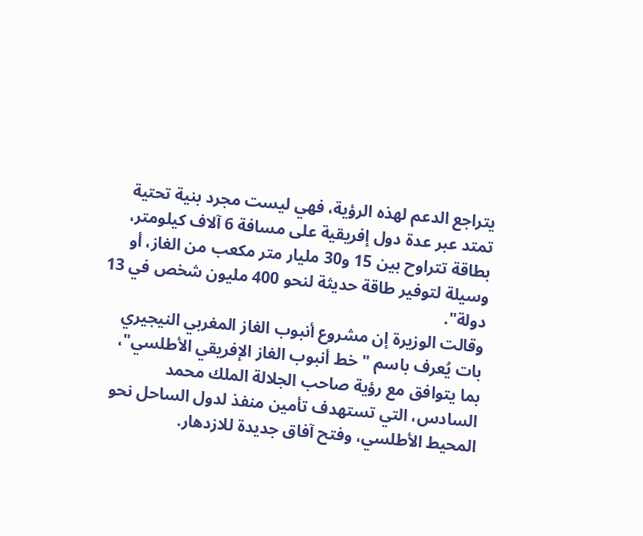يتراجع الدعم لهذه الرؤية، فهي ليست مجرد بنية تحتية تمتد عبر عدة دول إفريقية على مسافة 6 آلاف كيلومتر، بطاقة تتراوح بين 15 و30 مليار متر مكعب من الغاز، أو وسيلة لتوفير طاقة حديثة لنحو 400 مليون شخص في 13 دولة".
وقالت الوزيرة إن مشروع أنبوب الغاز المغربي النيجيري بات يُعرف باسم "خط أنبوب الغاز الإفريقي الأطلسي"، بما يتوافق مع رؤية صاحب الجلالة الملك محمد السادس، التي تستهدف تأمين منفذ لدول الساحل نحو المحيط الأطلسي، وفتح آفاق جديدة للازدهار.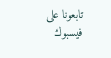تابعونا على فيسبوك